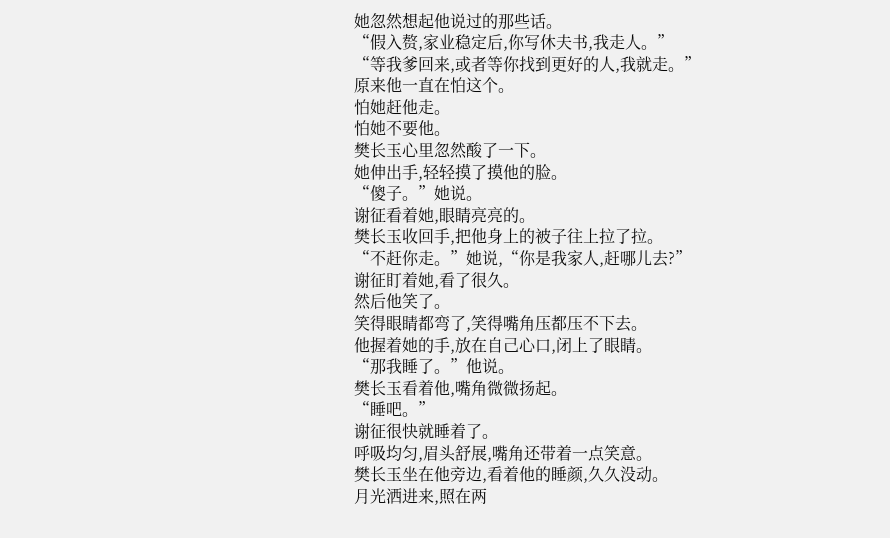她忽然想起他说过的那些话。
“假入赘,家业稳定后,你写休夫书,我走人。”
“等我爹回来,或者等你找到更好的人,我就走。”
原来他一直在怕这个。
怕她赶他走。
怕她不要他。
樊长玉心里忽然酸了一下。
她伸出手,轻轻摸了摸他的脸。
“傻子。”她说。
谢征看着她,眼睛亮亮的。
樊长玉收回手,把他身上的被子往上拉了拉。
“不赶你走。”她说,“你是我家人,赶哪儿去?”
谢征盯着她,看了很久。
然后他笑了。
笑得眼睛都弯了,笑得嘴角压都压不下去。
他握着她的手,放在自己心口,闭上了眼睛。
“那我睡了。”他说。
樊长玉看着他,嘴角微微扬起。
“睡吧。”
谢征很快就睡着了。
呼吸均匀,眉头舒展,嘴角还带着一点笑意。
樊长玉坐在他旁边,看着他的睡颜,久久没动。
月光洒进来,照在两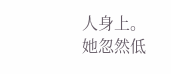人身上。
她忽然低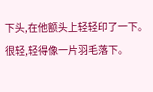下头,在他额头上轻轻印了一下。
很轻,轻得像一片羽毛落下。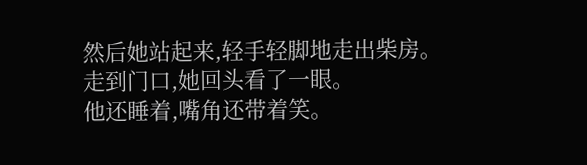然后她站起来,轻手轻脚地走出柴房。
走到门口,她回头看了一眼。
他还睡着,嘴角还带着笑。